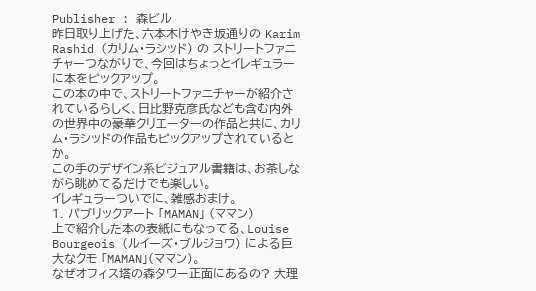Publisher : 森ビル
昨日取り上げた、六本木けやき坂通りの Karim Rashid (カリム・ラシッド) の ストリートファニチャーつながりで、今回はちょっとイレギュラーに本をピックアップ。
この本の中で、ストリートファニチャーが紹介されているらしく、日比野克彦氏なども含む内外の世界中の豪華クリエーターの作品と共に、カリム・ラシッドの作品もピックアップされているとか。
この手のデザイン系ビジュアル書籍は、お茶しながら眺めてるだけでも楽しい。
イレギュラーついでに、雑感おまけ。
1. パブリックアート 「MAMAN」 (ママン)
上で紹介した本の表紙にもなってる、Louise Bourgeois (ルイーズ・ブルジョワ) による巨大なクモ 「MAMAN」(ママン)。
なぜオフィス塔の森タワー正面にあるの? 大理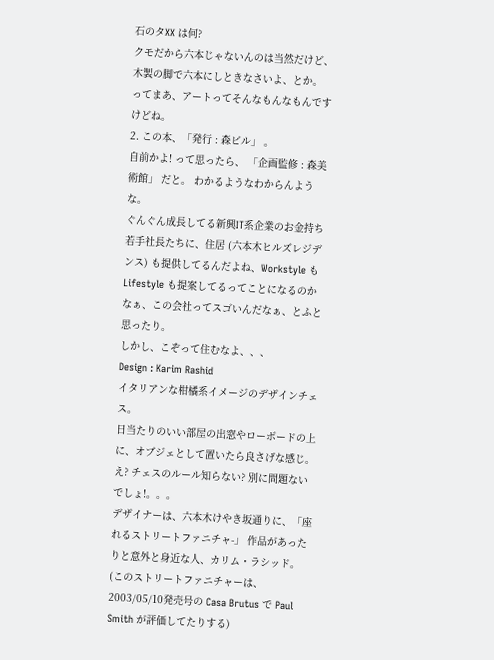石のタXX は何?
クモだから六本じゃないんのは当然だけど、木製の脚で六本にしときなさいよ、とか。
ってまあ、アートってそんなもんなもんですけどね。
2. この本、「発行 : 森ビル」 。
自前かよ! って思ったら、 「企画監修 : 森美術館」 だと。 わかるようなわからんような。
ぐんぐん成長してる新興IT系企業のお金持ち若手社長たちに、住居 (六本木ヒルズレジデンス) も提供してるんだよね、Workstyle も Lifestyle も提案してるってことになるのかなぁ、この会社ってスゴいんだなぁ、とふと思ったり。
しかし、こぞって住むなよ、、、
Design : Karim Rashid
イタリアンな柑橘系イメージのデザインチェス。
日当たりのいい部屋の出窓やローボードの上に、オブジェとして置いたら良さげな感じ。
え? チェスのルール知らない? 別に問題ないでしょ!。。。
デザイナーは、六本木けやき坂通りに、「座れるストリートファニチャ-」 作品があったりと意外と身近な人、カリム・ラシッド。 (このストリートファニチャーは、2003/05/10発売号の Casa Brutus で Paul Smith が評価してたりする)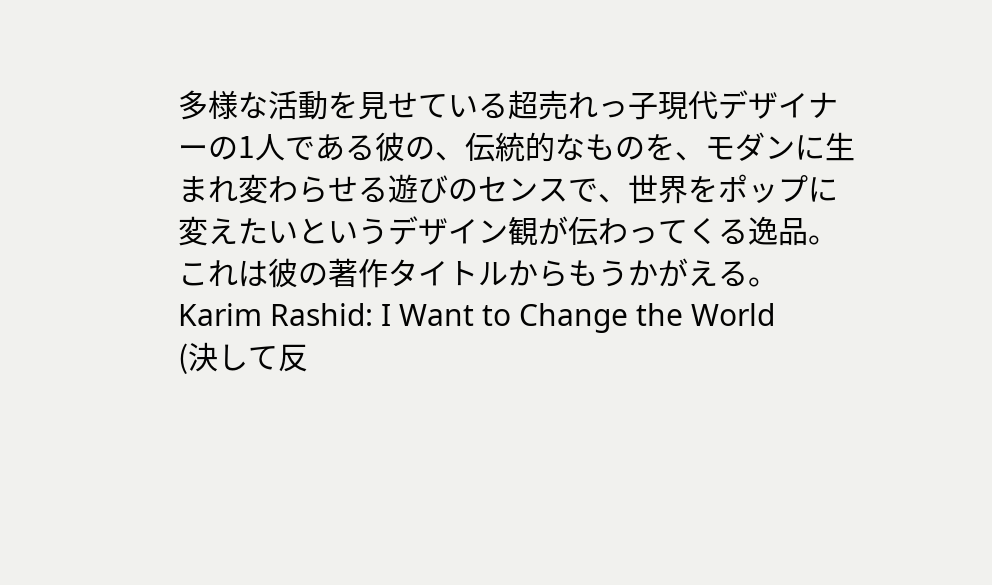多様な活動を見せている超売れっ子現代デザイナーの1人である彼の、伝統的なものを、モダンに生まれ変わらせる遊びのセンスで、世界をポップに変えたいというデザイン観が伝わってくる逸品。
これは彼の著作タイトルからもうかがえる。
Karim Rashid: I Want to Change the World
(決して反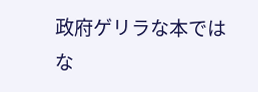政府ゲリラな本ではな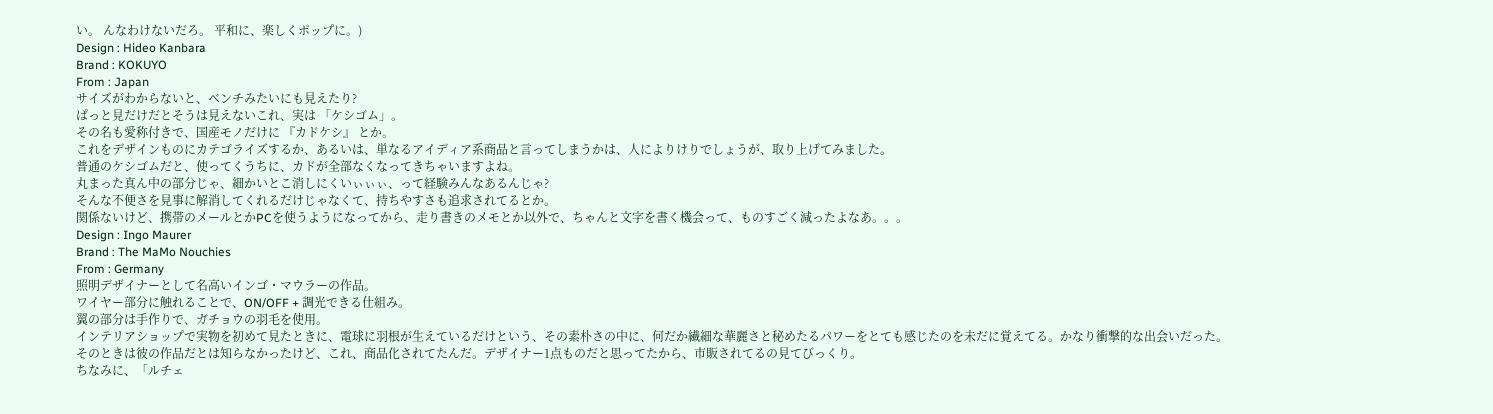い。 んなわけないだろ。 平和に、楽しくポップに。)
Design : Hideo Kanbara
Brand : KOKUYO
From : Japan
サイズがわからないと、ベンチみたいにも見えたり?
ぱっと見だけだとそうは見えないこれ、実は 「ケシゴム」。
その名も愛称付きで、国産モノだけに 『カドケシ』 とか。
これをデザインものにカテゴライズするか、あるいは、単なるアイディア系商品と言ってしまうかは、人によりけりでしょうが、取り上げてみました。
普通のケシゴムだと、使ってくうちに、カドが全部なくなってきちゃいますよね。
丸まった真ん中の部分じゃ、細かいとこ消しにくいぃぃぃ、って経験みんなあるんじゃ?
そんな不便さを見事に解消してくれるだけじゃなくて、持ちやすさも追求されてるとか。
関係ないけど、携帯のメールとかPCを使うようになってから、走り書きのメモとか以外で、ちゃんと文字を書く機会って、ものすごく減ったよなあ。。。
Design : Ingo Maurer
Brand : The MaMo Nouchies
From : Germany
照明デザイナーとして名高いインゴ・マウラーの作品。
ワイヤー部分に触れることで、ON/OFF + 調光できる仕組み。
翼の部分は手作りで、ガチョウの羽毛を使用。
インテリアショップで実物を初めて見たときに、電球に羽根が生えているだけという、その素朴さの中に、何だか繊細な華麗さと秘めたるパワーをとても感じたのを未だに覚えてる。かなり衝撃的な出会いだった。
そのときは彼の作品だとは知らなかったけど、これ、商品化されてたんだ。デザイナー1点ものだと思ってたから、市販されてるの見てびっくり。
ちなみに、「ルチェ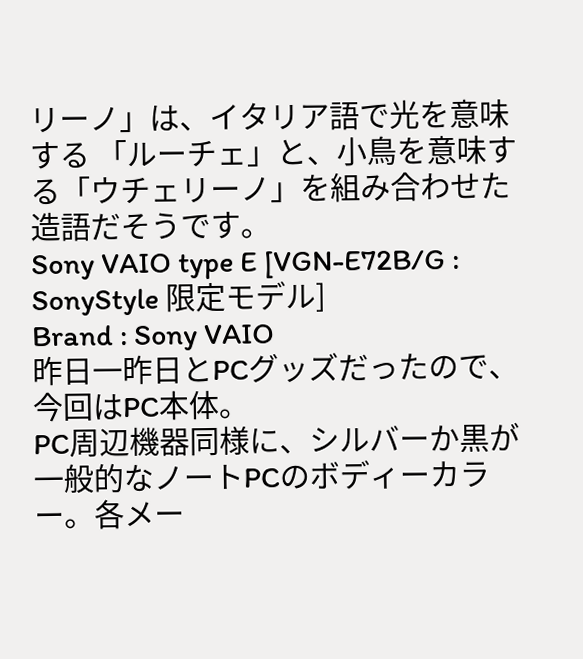リーノ」は、イタリア語で光を意味する 「ルーチェ」と、小鳥を意味する「ウチェリーノ」を組み合わせた造語だそうです。
Sony VAIO type E [VGN-E72B/G : SonyStyle 限定モデル]
Brand : Sony VAIO
昨日一昨日とPCグッズだったので、今回はPC本体。
PC周辺機器同様に、シルバーか黒が一般的なノートPCのボディーカラー。各メー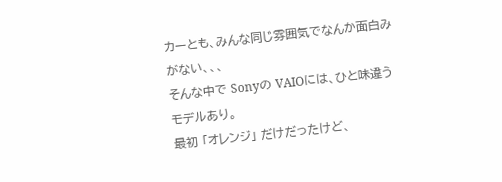カーとも、みんな同じ雰囲気でなんか面白みがない、、、
そんな中で Sonyの VAIOには、ひと味違うモデルあり。
最初 「オレンジ」 だけだったけど、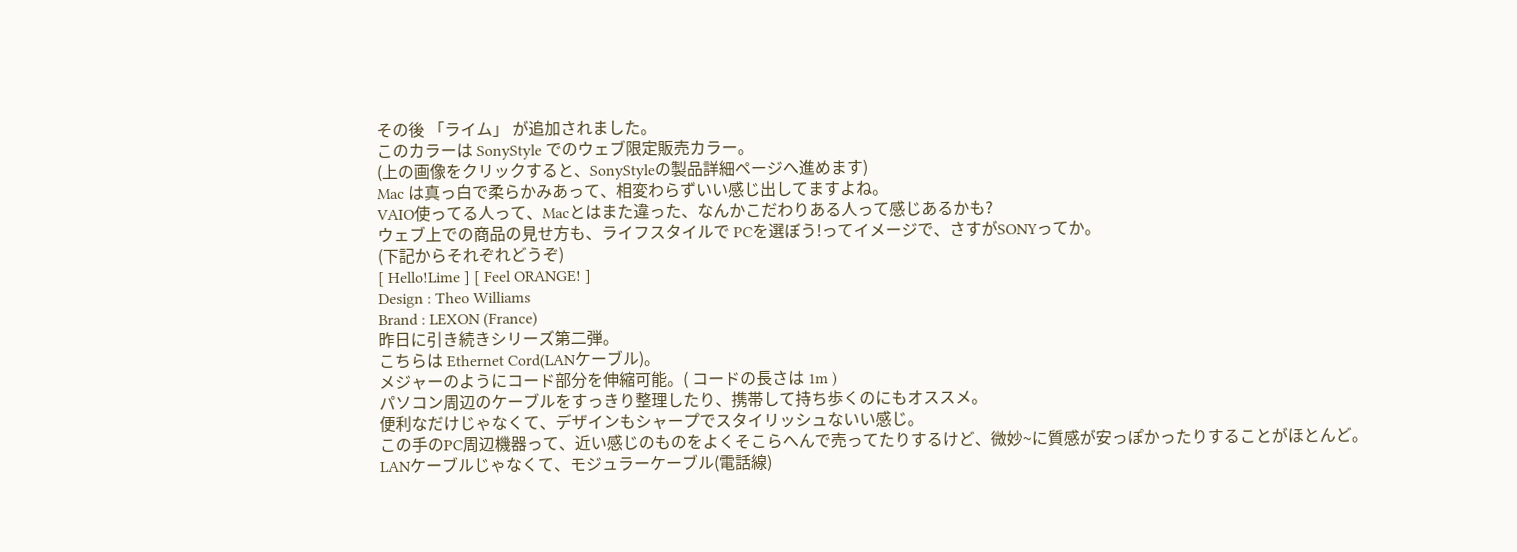その後 「ライム」 が追加されました。
このカラーは SonyStyle でのウェブ限定販売カラー。
(上の画像をクリックすると、SonyStyleの製品詳細ページへ進めます)
Mac は真っ白で柔らかみあって、相変わらずいい感じ出してますよね。
VAIO使ってる人って、Macとはまた違った、なんかこだわりある人って感じあるかも?
ウェブ上での商品の見せ方も、ライフスタイルで PCを選ぼう!ってイメージで、さすがSONYってか。
(下記からそれぞれどうぞ)
[ Hello!Lime ] [ Feel ORANGE! ]
Design : Theo Williams
Brand : LEXON (France)
昨日に引き続きシリーズ第二弾。
こちらは Ethernet Cord(LANケーブル)。
メジャーのようにコード部分を伸縮可能。( コードの長さは 1m )
パソコン周辺のケーブルをすっきり整理したり、携帯して持ち歩くのにもオススメ。
便利なだけじゃなくて、デザインもシャープでスタイリッシュないい感じ。
この手のPC周辺機器って、近い感じのものをよくそこらへんで売ってたりするけど、微妙~に質感が安っぽかったりすることがほとんど。
LANケーブルじゃなくて、モジュラーケーブル(電話線)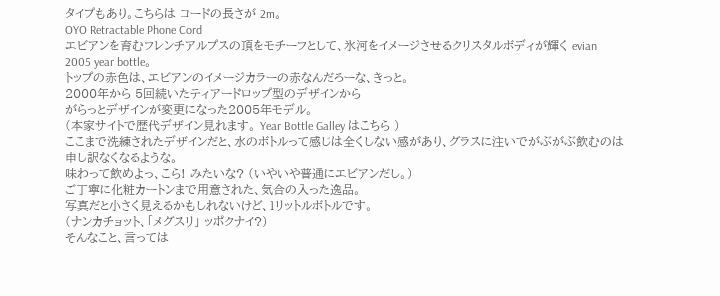タイプもあり。こちらは コードの長さが 2m。
OYO Retractable Phone Cord
エビアンを育むフレンチアルプスの頂をモチーフとして、氷河をイメージさせるクリスタルボディが輝く evian 2005 year bottle。
トップの赤色は、エビアンのイメージカラーの赤なんだろーな、きっと。
2000年から 5回続いたティアードロップ型のデザインから
がらっとデザインが変更になった2005年モデル。
(本家サイトで歴代デザイン見れます。 Year Bottle Galley はこちら )
ここまで洗練されたデザインだと、水のボトルって感じは全くしない感があり、グラスに注いでがぶがぶ飲むのは申し訳なくなるような。
味わって飲めよっ、こら! みたいな? (いやいや普通にエビアンだし。)
ご丁寧に化粧カートンまで用意された、気合の入った逸品。
写真だと小さく見えるかもしれないけど、1リットルボトルです。
(ナンカチョット、「メグスリ」 ッポクナイ?)
そんなこと、言っては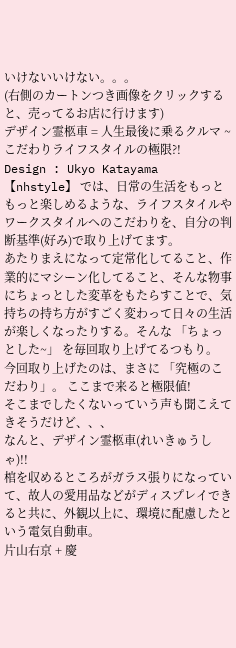いけないいけない。。。
(右側のカートンつき画像をクリックすると、売ってるお店に行けます)
デザイン霊柩車 = 人生最後に乗るクルマ ~ こだわりライフスタイルの極限?!
Design : Ukyo Katayama
【nhstyle】 では、日常の生活をもっともっと楽しめるような、ライフスタイルやワークスタイルへのこだわりを、自分の判断基準(好み)で取り上げてます。
あたりまえになって定常化してること、作業的にマシーン化してること、そんな物事にちょっとした変革をもたらすことで、気持ちの持ち方がすごく変わって日々の生活が楽しくなったりする。そんな 「ちょっとした~」 を毎回取り上げてるつもり。
今回取り上げたのは、まさに 「究極のこだわり」。 ここまで来ると極限値!
そこまでしたくないっていう声も聞こえてきそうだけど、、、
なんと、デザイン霊柩車(れいきゅうしゃ)!!
棺を収めるところがガラス張りになっていて、故人の愛用品などがディスプレイできると共に、外観以上に、環境に配慮したという電気自動車。
片山右京 + 慶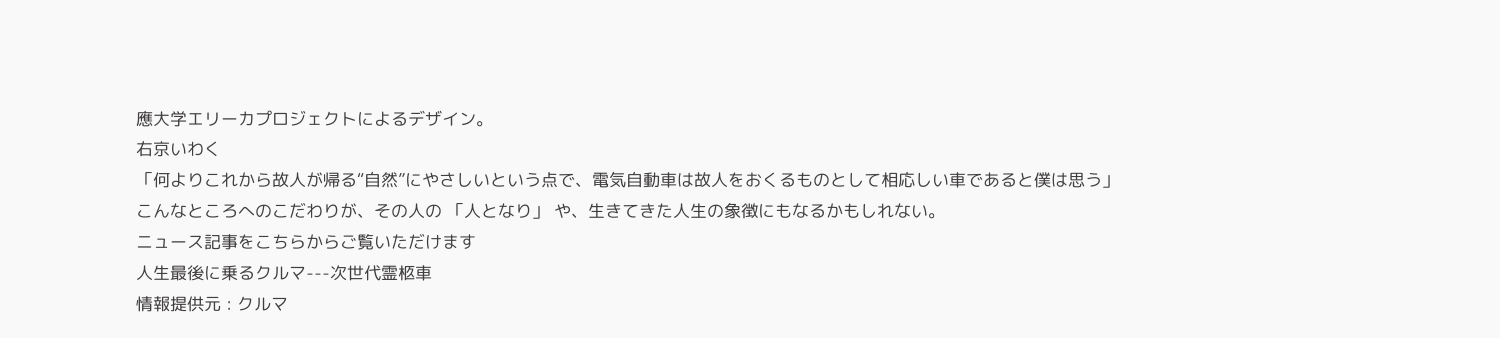應大学エリーカプロジェクトによるデザイン。
右京いわく
「何よりこれから故人が帰る“自然”にやさしいという点で、電気自動車は故人をおくるものとして相応しい車であると僕は思う」
こんなところへのこだわりが、その人の 「人となり」 や、生きてきた人生の象徴にもなるかもしれない。
ニュース記事をこちらからご覧いただけます
人生最後に乗るクルマ---次世代霊柩車
情報提供元 : クルマ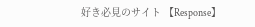好き必見のサイト 【Response】